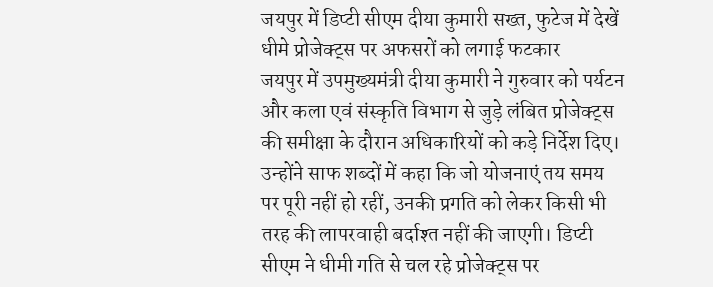जयपुर में डिप्टी सीएम दीया कुमारी सख्त, फुटेज में देखें धीमे प्रोजेक्ट्स पर अफसरों को लगाई फटकार
जयपुर में उपमुख्यमंत्री दीया कुमारी ने गुरुवार को पर्यटन और कला एवं संस्कृति विभाग से जुड़े लंबित प्रोजेक्ट्स की समीक्षा के दौरान अधिकारियों को कड़े निर्देश दिए। उन्होंने साफ शब्दों में कहा कि जो योजनाएं तय समय पर पूरी नहीं हो रहीं, उनकी प्रगति को लेकर किसी भी तरह की लापरवाही बर्दाश्त नहीं की जाएगी। डिप्टी सीएम ने धीमी गति से चल रहे प्रोजेक्ट्स पर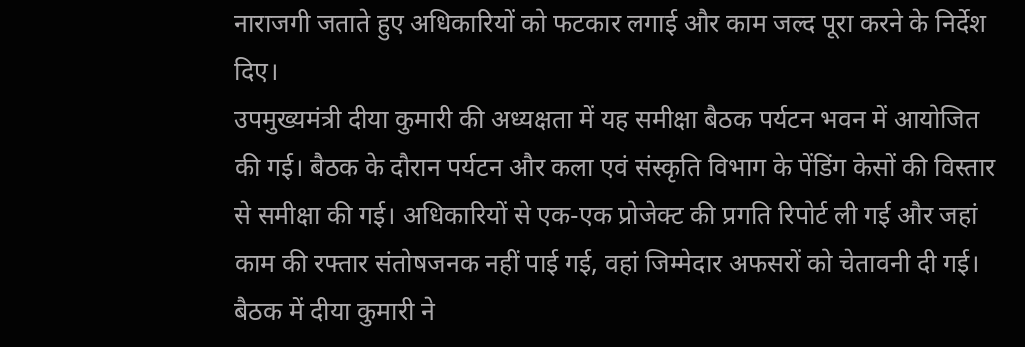नाराजगी जताते हुए अधिकारियों को फटकार लगाई और काम जल्द पूरा करने के निर्देश दिए।
उपमुख्यमंत्री दीया कुमारी की अध्यक्षता में यह समीक्षा बैठक पर्यटन भवन में आयोजित की गई। बैठक के दौरान पर्यटन और कला एवं संस्कृति विभाग के पेंडिंग केसों की विस्तार से समीक्षा की गई। अधिकारियों से एक-एक प्रोजेक्ट की प्रगति रिपोर्ट ली गई और जहां काम की रफ्तार संतोषजनक नहीं पाई गई, वहां जिम्मेदार अफसरों को चेतावनी दी गई।
बैठक में दीया कुमारी ने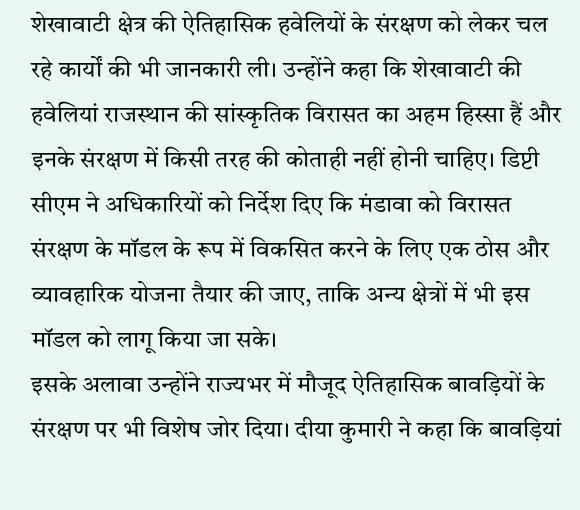शेखावाटी क्षेत्र की ऐतिहासिक हवेलियों के संरक्षण को लेकर चल रहे कार्यों की भी जानकारी ली। उन्होंने कहा कि शेखावाटी की हवेलियां राजस्थान की सांस्कृतिक विरासत का अहम हिस्सा हैं और इनके संरक्षण में किसी तरह की कोताही नहीं होनी चाहिए। डिप्टी सीएम ने अधिकारियों को निर्देश दिए कि मंडावा को विरासत संरक्षण के मॉडल के रूप में विकसित करने के लिए एक ठोस और व्यावहारिक योजना तैयार की जाए, ताकि अन्य क्षेत्रों में भी इस मॉडल को लागू किया जा सके।
इसके अलावा उन्होंने राज्यभर में मौजूद ऐतिहासिक बावड़ियों के संरक्षण पर भी विशेष जोर दिया। दीया कुमारी ने कहा कि बावड़ियां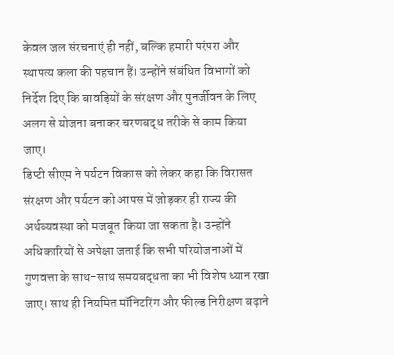केवल जल संरचनाएं ही नहीं, बल्कि हमारी परंपरा और स्थापत्य कला की पहचान हैं। उन्होंने संबंधित विभागों को निर्देश दिए कि बावड़ियों के संरक्षण और पुनर्जीवन के लिए अलग से योजना बनाकर चरणबद्ध तरीके से काम किया जाए।
डिप्टी सीएम ने पर्यटन विकास को लेकर कहा कि विरासत संरक्षण और पर्यटन को आपस में जोड़कर ही राज्य की अर्थव्यवस्था को मजबूत किया जा सकता है। उन्होंने अधिकारियों से अपेक्षा जताई कि सभी परियोजनाओं में गुणवत्ता के साथ-साथ समयबद्धता का भी विशेष ध्यान रखा जाए। साथ ही नियमित मॉनिटरिंग और फील्ड निरीक्षण बढ़ाने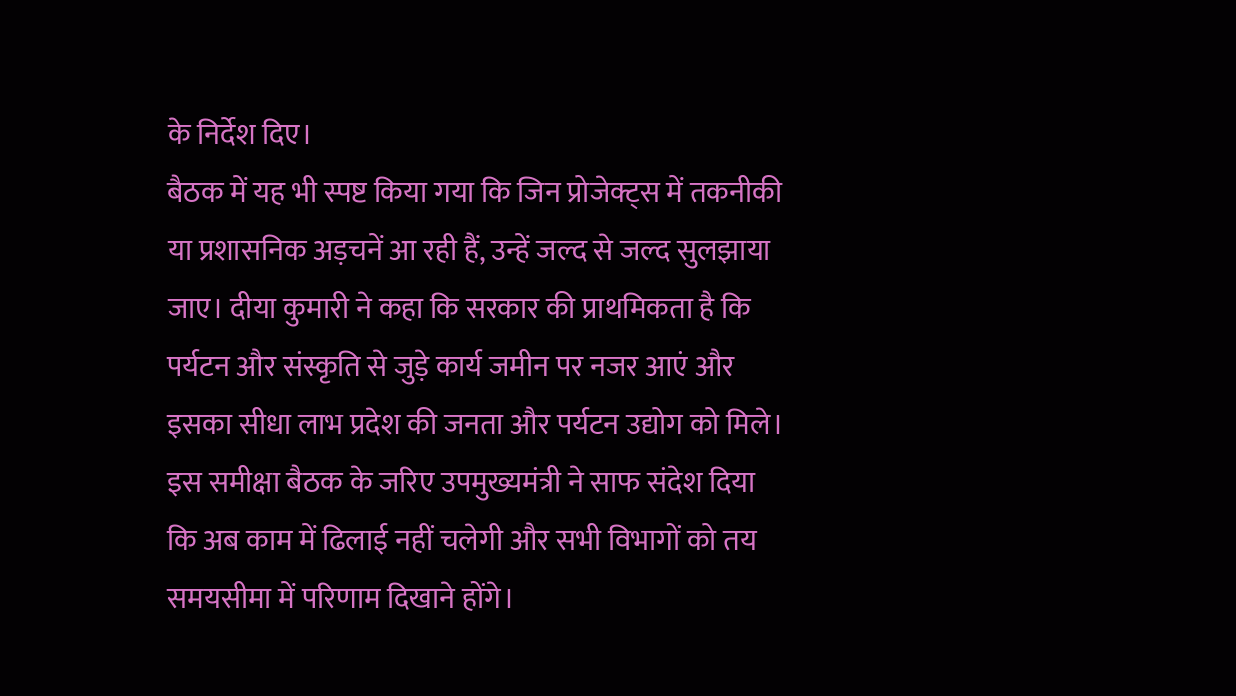के निर्देश दिए।
बैठक में यह भी स्पष्ट किया गया कि जिन प्रोजेक्ट्स में तकनीकी या प्रशासनिक अड़चनें आ रही हैं, उन्हें जल्द से जल्द सुलझाया जाए। दीया कुमारी ने कहा कि सरकार की प्राथमिकता है कि पर्यटन और संस्कृति से जुड़े कार्य जमीन पर नजर आएं और इसका सीधा लाभ प्रदेश की जनता और पर्यटन उद्योग को मिले।
इस समीक्षा बैठक के जरिए उपमुख्यमंत्री ने साफ संदेश दिया कि अब काम में ढिलाई नहीं चलेगी और सभी विभागों को तय समयसीमा में परिणाम दिखाने होंगे।